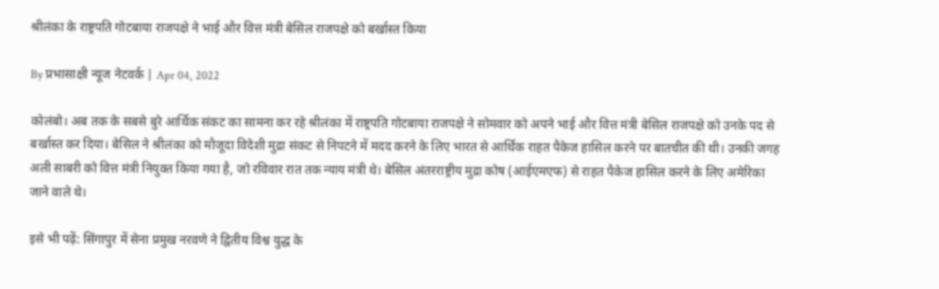श्रीलंका के राष्ट्रपति गोटबाया राजपक्षे ने भाई और वित्त मंत्री बेसिल राजपक्षे को बर्खास्त किया

By प्रभासाक्षी न्यूज नेटवर्क | Apr 04, 2022

कोलंबो। अब तक के सबसे बुरे आर्थिक संकट का सामना कर रहे श्रीलंका में राष्ट्रपति गोटबाया राजपक्षे ने सोमवार को अपने भाई और वित्त मंत्री बेसिल राजपक्षे को उनके पद से बर्खास्त कर दिया। बेसिल ने श्रीलंका को मौजूदा विदेशी मुद्रा संकट से निपटने में मदद करने के लिए भारत से आर्थिक राहत पैकेज हासिल करने पर बातचीत की थी। उनकी जगह अली साबरी को वित्त मंत्री नियुक्त किया गया है, जो रविवार रात तक न्याय मंत्री थे। बेसिल अंतरराष्ट्रीय मुद्रा कोष (आईएमएफ) से राहत पैकेज हासिल करने के लिए अमेरिका जाने वाले थे।

इसे भी पढ़ें: सिंगापुर में सेना प्रमुख नरवणे ने द्वितीय विश्व युद्ध के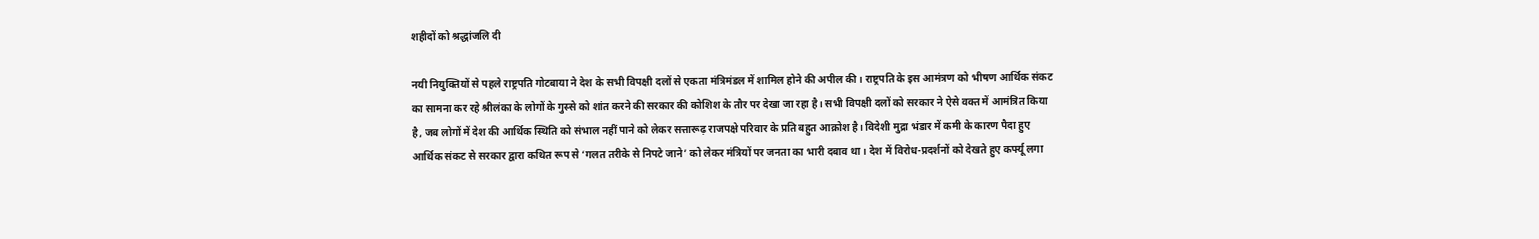शहीदों को श्रद्धांजलि दी

नयी नियुक्तियों से पहले राष्ट्रपति गोटबाया ने देश के सभी विपक्षी दलों से एकता मंत्रिमंडल में शामिल होने की अपील की। राष्ट्रपति के इस आमंत्रण को भीषण आर्थिक संकट का सामना कर रहे श्रीलंका के लोगों के गुस्से को शांत करने की सरकार की कोशिश के तौर पर देखा जा रहा है। सभी विपक्षी दलों को सरकार ने ऐसे वक्त में आमंत्रित किया है, जब लोगों में देश की आर्थिक स्थिति को संभाल नहीं पाने को लेकर सत्तारूढ़ राजपक्षे परिवार के प्रति बहुत आक्रोश है। विदेशी मुद्रा भंडार में कमी के कारण पैदा हुए आर्थिक संकट से सरकार द्वारा कथित रूप से ‘गलत तरीके से निपटे जाने’ को लेकर मंत्रियों पर जनता का भारी दबाव था। देश में विरोध-प्रदर्शनों को देखते हुए कर्फ्यू लगा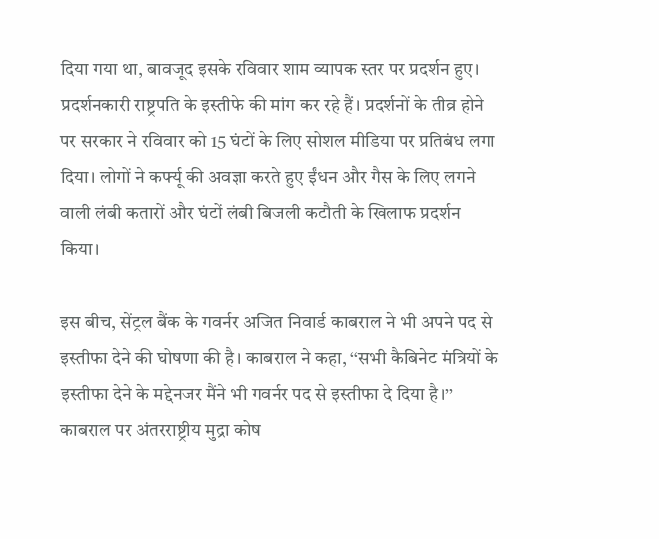दिया गया था, बावजूद इसके रविवार शाम व्यापक स्तर पर प्रदर्शन हुए। प्रदर्शनकारी राष्ट्रपति के इस्तीफे की मांग कर रहे हैं। प्रदर्शनों के तीव्र होने पर सरकार ने रविवार को 15 घंटों के लिए सोशल मीडिया पर प्रतिबंध लगा दिया। लोगों ने कर्फ्यू की अवज्ञा करते हुए ईंधन और गैस के लिए लगने वाली लंबी कतारों और घंटों लंबी बिजली कटौती के खिलाफ प्रदर्शन किया।

इस बीच, सेंट्रल बैंक के गवर्नर अजित निवार्ड काबराल ने भी अपने पद से इस्तीफा देने की घोषणा की है। काबराल ने कहा, ‘‘सभी कैबिनेट मंत्रियों के इस्तीफा देने के मद्देनजर मैंने भी गवर्नर पद से इस्तीफा दे दिया है।’’ काबराल पर अंतरराष्ट्रीय मुद्रा कोष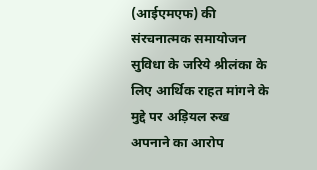(आईएमएफ) की संरचनात्मक समायोजन सुविधा के जरिये श्रीलंका के लिए आर्थिक राहत मांगने के मुद्दे पर अड़ियल रुख अपनाने का आरोप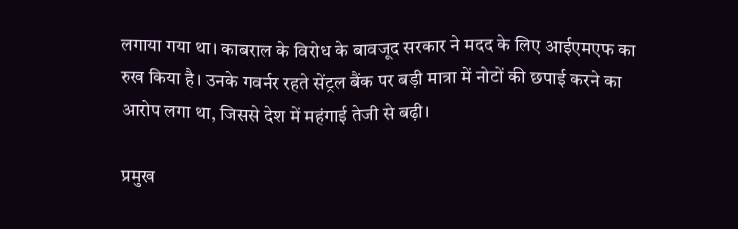लगाया गया था। काबराल के विरोध के बावजूद सरकार ने मदद के लिए आईएमएफ का रुख किया है। उनके गवर्नर रहते सेंट्रल बैंक पर बड़ी मात्रा में नोटों की छपाई करने का आरोप लगा था, जिससे देश में महंगाई तेजी से बढ़ी।

प्रमुख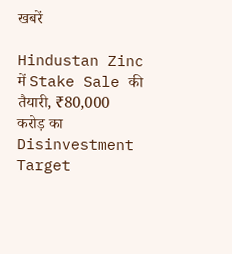खबरें

Hindustan Zinc में Stake Sale की तैयारी, ₹80,000 करोड़ का Disinvestment Target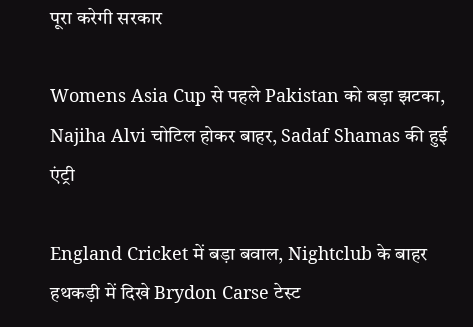पूरा करेगी सरकार

Womens Asia Cup से पहले Pakistan को बड़ा झटका, Najiha Alvi चोटिल होकर बाहर, Sadaf Shamas की हुई एंट्री

England Cricket में बड़ा बवाल, Nightclub के बाहर हथकड़ी में दिखे Brydon Carse टेस्ट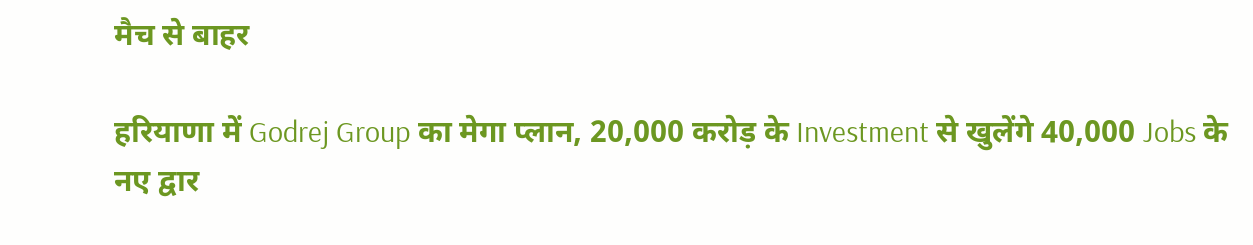मैच से बाहर

हरियाणा में Godrej Group का मेगा प्लान, 20,000 करोड़ के Investment से खुलेंगे 40,000 Jobs के नए द्वार